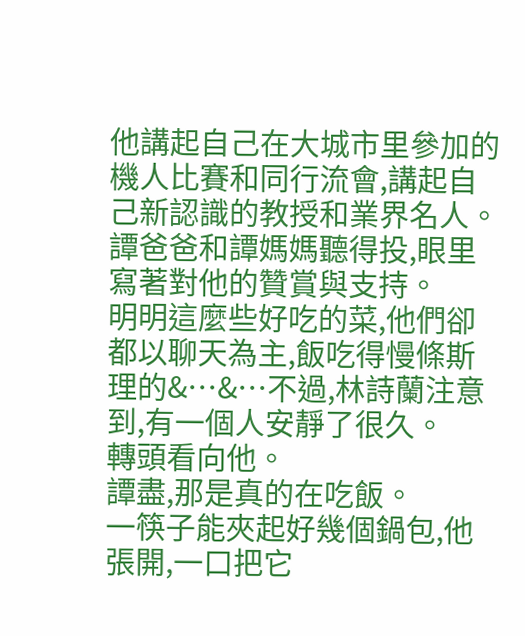他講起自己在大城市里參加的機人比賽和同行流會,講起自己新認識的教授和業界名人。譚爸爸和譚媽媽聽得投,眼里寫著對他的贊賞與支持。
明明這麼些好吃的菜,他們卻都以聊天為主,飯吃得慢條斯理的&…&…不過,林詩蘭注意到,有一個人安靜了很久。
轉頭看向他。
譚盡,那是真的在吃飯。
一筷子能夾起好幾個鍋包,他張開,一口把它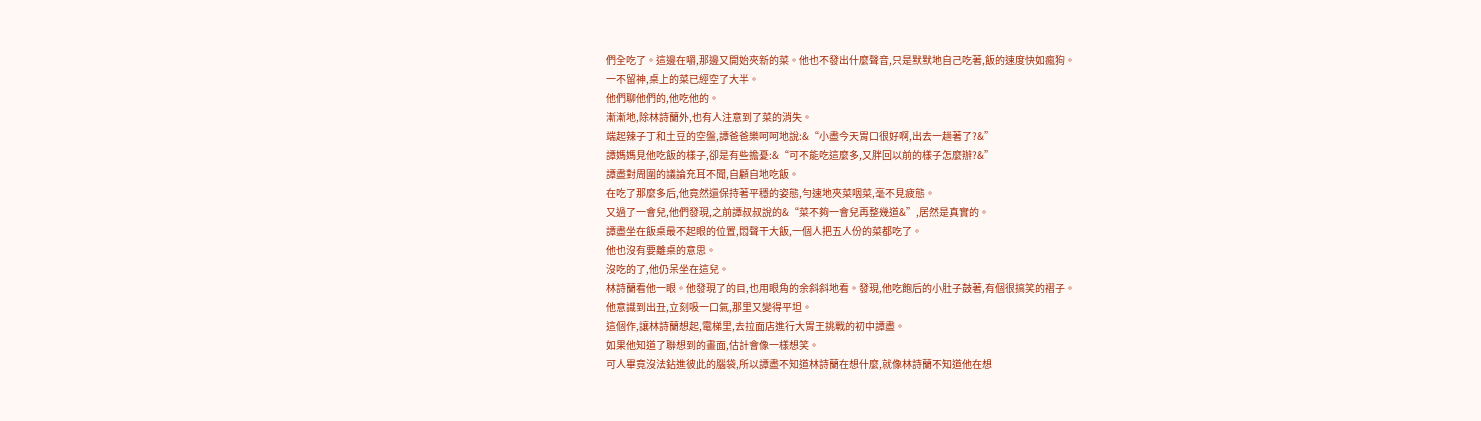們全吃了。這邊在嚼,那邊又開始夾新的菜。他也不發出什麼聲音,只是默默地自己吃著,飯的速度快如瘋狗。
一不留神,桌上的菜已經空了大半。
他們聊他們的,他吃他的。
漸漸地,除林詩蘭外,也有人注意到了菜的消失。
端起辣子丁和土豆的空盤,譚爸爸樂呵呵地說:&“小盡今天胃口很好啊,出去一趟著了?&”
譚媽媽見他吃飯的樣子,卻是有些擔憂:&“可不能吃這麼多,又胖回以前的樣子怎麼辦?&”
譚盡對周圍的議論充耳不聞,自顧自地吃飯。
在吃了那麼多后,他竟然還保持著平穩的姿態,勻速地夾菜咽菜,毫不見疲態。
又過了一會兒,他們發現,之前譚叔叔說的&“菜不夠一會兒再整幾道&”,居然是真實的。
譚盡坐在飯桌最不起眼的位置,悶聲干大飯,一個人把五人份的菜都吃了。
他也沒有要離桌的意思。
沒吃的了,他仍呆坐在這兒。
林詩蘭看他一眼。他發現了的目,也用眼角的余斜斜地看。發現,他吃飽后的小肚子鼓著,有個很搞笑的褶子。
他意識到出丑,立刻吸一口氣,那里又變得平坦。
這個作,讓林詩蘭想起,電梯里,去拉面店進行大胃王挑戰的初中譚盡。
如果他知道了聯想到的畫面,估計會像一樣想笑。
可人畢竟沒法鉆進彼此的腦袋,所以譚盡不知道林詩蘭在想什麼,就像林詩蘭不知道他在想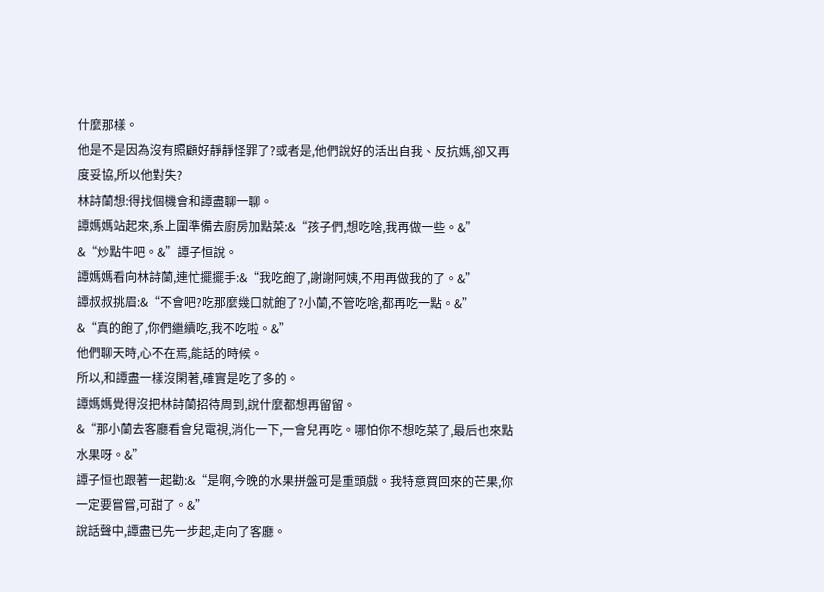什麼那樣。
他是不是因為沒有照顧好靜靜怪罪了?或者是,他們說好的活出自我、反抗媽,卻又再度妥協,所以他對失?
林詩蘭想:得找個機會和譚盡聊一聊。
譚媽媽站起來,系上圍準備去廚房加點菜:&“孩子們,想吃啥,我再做一些。&”
&“炒點牛吧。&”譚子恒說。
譚媽媽看向林詩蘭,連忙擺擺手:&“我吃飽了,謝謝阿姨,不用再做我的了。&”
譚叔叔挑眉:&“不會吧?吃那麼幾口就飽了?小蘭,不管吃啥,都再吃一點。&”
&“真的飽了,你們繼續吃,我不吃啦。&”
他們聊天時,心不在焉,能話的時候。
所以,和譚盡一樣沒閑著,確實是吃了多的。
譚媽媽覺得沒把林詩蘭招待周到,說什麼都想再留留。
&“那小蘭去客廳看會兒電視,消化一下,一會兒再吃。哪怕你不想吃菜了,最后也來點水果呀。&”
譚子恒也跟著一起勸:&“是啊,今晚的水果拼盤可是重頭戲。我特意買回來的芒果,你一定要嘗嘗,可甜了。&”
說話聲中,譚盡已先一步起,走向了客廳。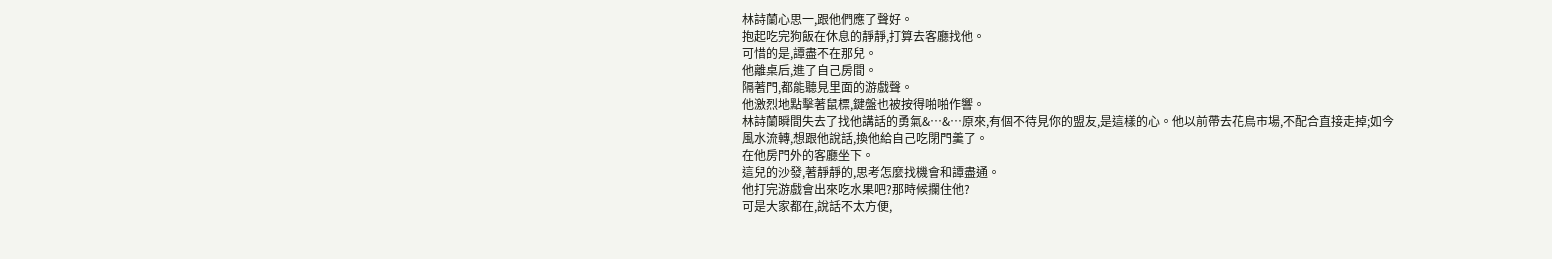林詩蘭心思一,跟他們應了聲好。
抱起吃完狗飯在休息的靜靜,打算去客廳找他。
可惜的是,譚盡不在那兒。
他離桌后,進了自己房間。
隔著門,都能聽見里面的游戲聲。
他激烈地點擊著鼠標,鍵盤也被按得啪啪作響。
林詩蘭瞬間失去了找他講話的勇氣&…&…原來,有個不待見你的盟友,是這樣的心。他以前帶去花鳥市場,不配合直接走掉;如今風水流轉,想跟他說話,換他給自己吃閉門羹了。
在他房門外的客廳坐下。
這兒的沙發,著靜靜的,思考怎麼找機會和譚盡通。
他打完游戲會出來吃水果吧?那時候攔住他?
可是大家都在,說話不太方便,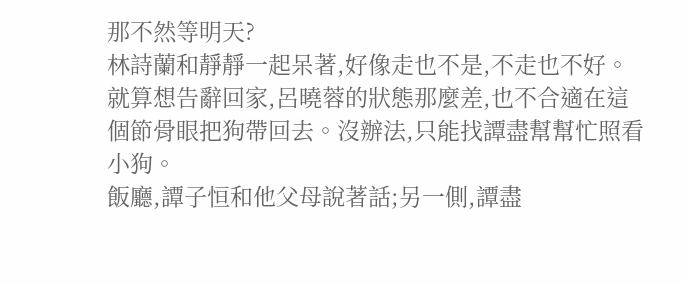那不然等明天?
林詩蘭和靜靜一起呆著,好像走也不是,不走也不好。
就算想告辭回家,呂曉蓉的狀態那麼差,也不合適在這個節骨眼把狗帶回去。沒辦法,只能找譚盡幫幫忙照看小狗。
飯廳,譚子恒和他父母說著話;另一側,譚盡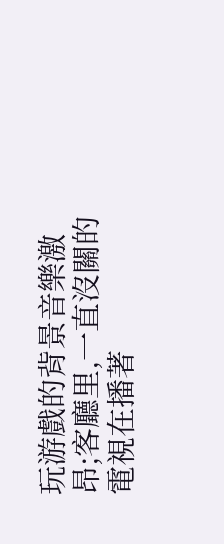玩游戲的背景音樂激昂;客廳里,一直沒關的電視在播著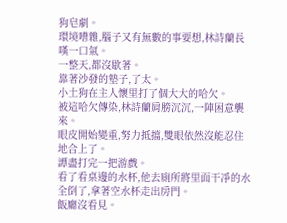狗皂劇。
環境嘈雜,腦子又有無數的事要想,林詩蘭長嘆一口氣。
一整天,都沒歇著。
靠著沙發的墊子,了太。
小土狗在主人懷里打了個大大的哈欠。
被這哈欠傳染,林詩蘭肩膀沉沉,一陣困意襲來。
眼皮開始變重,努力抵擋,雙眼依然沒能忍住地合上了。
譚盡打完一把游戲。
看了看桌邊的水杯,他去廁所將里面干凈的水全倒了,拿著空水杯走出房門。
飯廳沒看見。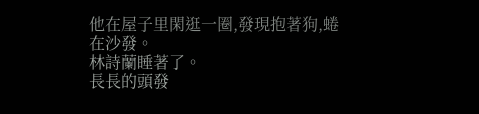他在屋子里閑逛一圈,發現抱著狗,蜷在沙發。
林詩蘭睡著了。
長長的頭發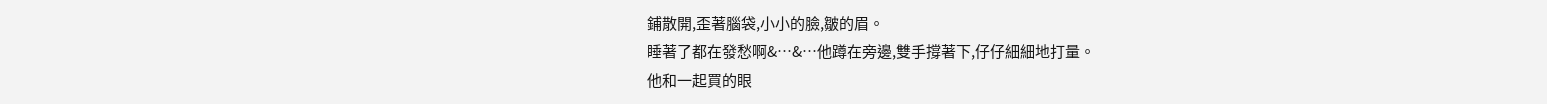鋪散開,歪著腦袋,小小的臉,皺的眉。
睡著了都在發愁啊&…&…他蹲在旁邊,雙手撐著下,仔仔細細地打量。
他和一起買的眼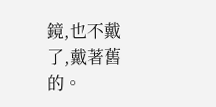鏡,也不戴了,戴著舊的。